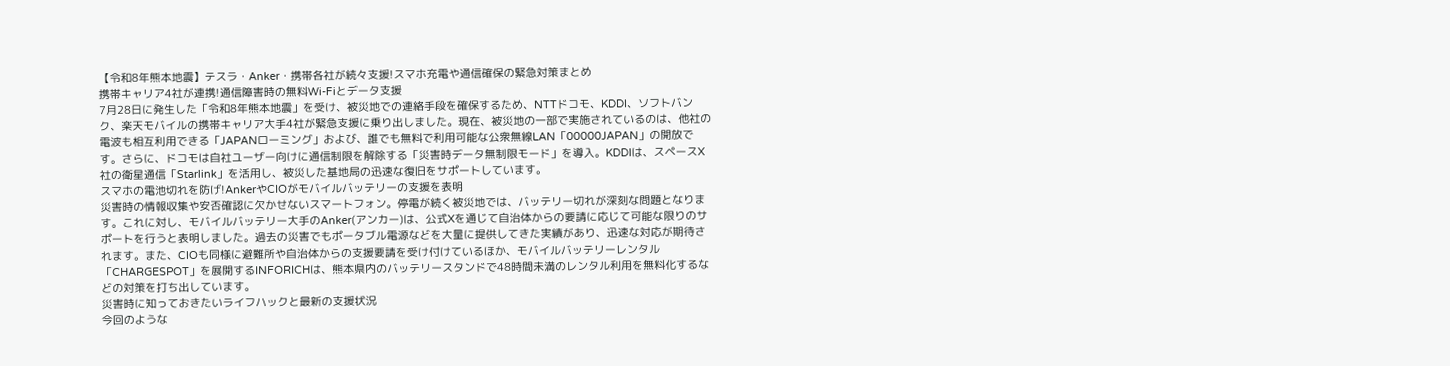【令和8年熊本地震】テスラ・Anker・携帯各社が続々支援!スマホ充電や通信確保の緊急対策まとめ
携帯キャリア4社が連携!通信障害時の無料Wi-Fiとデータ支援
7月28日に発生した「令和8年熊本地震」を受け、被災地での連絡手段を確保するため、NTTドコモ、KDDI、ソフトバンク、楽天モバイルの携帯キャリア大手4社が緊急支援に乗り出しました。現在、被災地の一部で実施されているのは、他社の電波も相互利用できる「JAPANローミング」および、誰でも無料で利用可能な公衆無線LAN「00000JAPAN」の開放です。さらに、ドコモは自社ユーザー向けに通信制限を解除する「災害時データ無制限モード」を導入。KDDIは、スペースX社の衛星通信「Starlink」を活用し、被災した基地局の迅速な復旧をサポートしています。
スマホの電池切れを防げ!AnkerやCIOがモバイルバッテリーの支援を表明
災害時の情報収集や安否確認に欠かせないスマートフォン。停電が続く被災地では、バッテリー切れが深刻な問題となります。これに対し、モバイルバッテリー大手のAnker(アンカー)は、公式Xを通じて自治体からの要請に応じて可能な限りのサポートを行うと表明しました。過去の災害でもポータブル電源などを大量に提供してきた実績があり、迅速な対応が期待されます。また、CIOも同様に避難所や自治体からの支援要請を受け付けているほか、モバイルバッテリーレンタル「CHARGESPOT」を展開するINFORICHは、熊本県内のバッテリースタンドで48時間未満のレンタル利用を無料化するなどの対策を打ち出しています。
災害時に知っておきたいライフハックと最新の支援状況
今回のような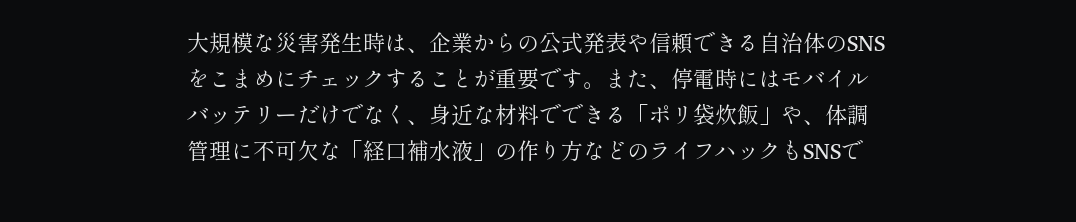大規模な災害発生時は、企業からの公式発表や信頼できる自治体のSNSをこまめにチェックすることが重要です。また、停電時にはモバイルバッテリーだけでなく、身近な材料でできる「ポリ袋炊飯」や、体調管理に不可欠な「経口補水液」の作り方などのライフハックもSNSで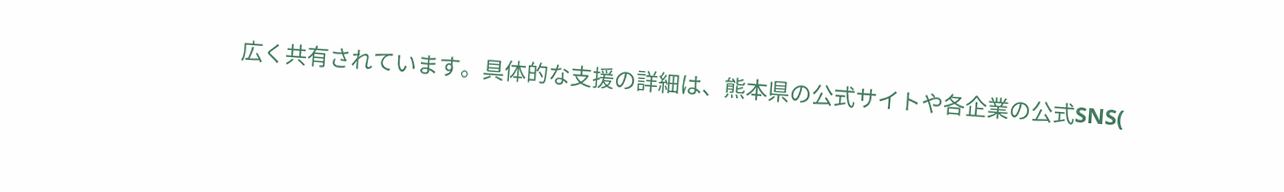広く共有されています。具体的な支援の詳細は、熊本県の公式サイトや各企業の公式SNS(